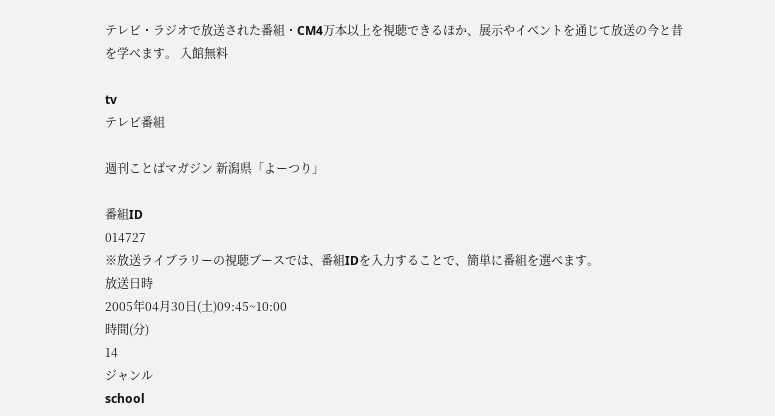テレビ・ラジオで放送された番組・CM4万本以上を視聴できるほか、展示やイベントを通じて放送の今と昔を学べます。 入館無料

tv
テレビ番組

週刊ことばマガジン 新潟県「よーつり」

番組ID
014727
※放送ライブラリーの視聴ブースでは、番組IDを入力することで、簡単に番組を選べます。
放送日時
2005年04月30日(土)09:45~10:00
時間(分)
14
ジャンル
school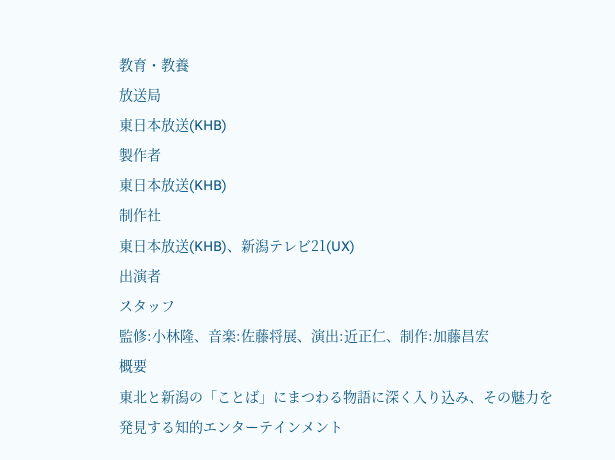教育・教養
放送局
東日本放送(KHB)
製作者
東日本放送(KHB)
制作社
東日本放送(KHB)、新潟テレビ21(UX)
出演者
スタッフ
監修:小林隆、音楽:佐藤将展、演出:近正仁、制作:加藤昌宏
概要
東北と新潟の「ことば」にまつわる物語に深く入り込み、その魅力を発見する知的エンターテインメント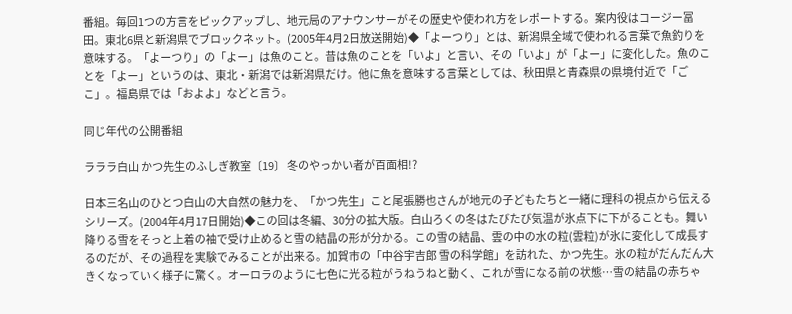番組。毎回1つの方言をピックアップし、地元局のアナウンサーがその歴史や使われ方をレポートする。案内役はコージー冨田。東北6県と新潟県でブロックネット。(2005年4月2日放送開始)◆「よーつり」とは、新潟県全域で使われる言葉で魚釣りを意味する。「よーつり」の「よー」は魚のこと。昔は魚のことを「いよ」と言い、その「いよ」が「よー」に変化した。魚のことを「よー」というのは、東北・新潟では新潟県だけ。他に魚を意味する言葉としては、秋田県と青森県の県境付近で「ごこ」。福島県では「およよ」などと言う。

同じ年代の公開番組

ラララ白山 かつ先生のふしぎ教室〔19〕 冬のやっかい者が百面相!?

日本三名山のひとつ白山の大自然の魅力を、「かつ先生」こと尾張勝也さんが地元の子どもたちと一緒に理科の視点から伝えるシリーズ。(2004年4月17日開始)◆この回は冬編、30分の拡大版。白山ろくの冬はたびたび気温が氷点下に下がることも。舞い降りる雪をそっと上着の袖で受け止めると雪の結晶の形が分かる。この雪の結晶、雲の中の水の粒(雲粒)が氷に変化して成長するのだが、その過程を実験でみることが出来る。加賀市の「中谷宇吉郎 雪の科学館」を訪れた、かつ先生。氷の粒がだんだん大きくなっていく様子に驚く。オーロラのように七色に光る粒がうねうねと動く、これが雪になる前の状態…雪の結晶の赤ちゃ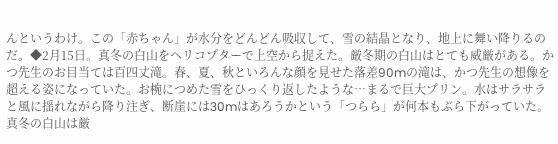んというわけ。この「赤ちゃん」が水分をどんどん吸収して、雪の結晶となり、地上に舞い降りるのだ。◆2月15日。真冬の白山をヘリコプターで上空から捉えた。厳冬期の白山はとても威厳がある。かつ先生のお目当ては百四丈滝。春、夏、秋といろんな顔を見せた落差90mの滝は、かつ先生の想像を超える姿になっていた。お椀につめた雪をひっくり返したような…まるで巨大プリン。水はサラサラと風に揺れながら降り注ぎ、断崖には30mはあろうかという「つらら」が何本もぶら下がっていた。真冬の白山は厳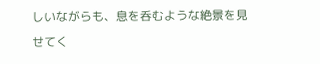しいながらも、息を呑むような絶景を見せてく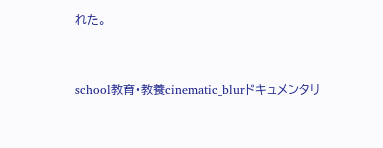れた。


school教育・教養cinematic_blurドキュメンタリ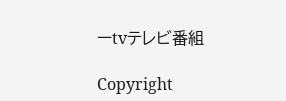ーtvテレビ番組

Copyright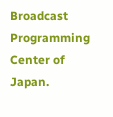Broadcast Programming Center of Japan.